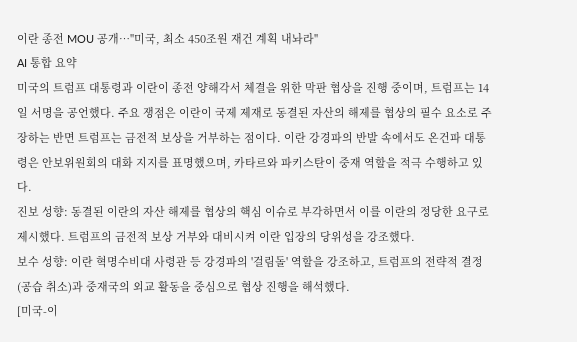이란 종전 MOU 공개…"미국, 최소 450조원 재건 계획 내놔라"
AI 통합 요약
미국의 트럼프 대통령과 이란이 종전 양해각서 체결을 위한 막판 협상을 진행 중이며, 트럼프는 14일 서명을 공언했다. 주요 쟁점은 이란이 국제 제재로 동결된 자산의 해제를 협상의 필수 요소로 주장하는 반면 트럼프는 금전적 보상을 거부하는 점이다. 이란 강경파의 반발 속에서도 온건파 대통령은 안보위원회의 대화 지지를 표명했으며, 카타르와 파키스탄이 중재 역할을 적극 수행하고 있다.
진보 성향: 동결된 이란의 자산 해제를 협상의 핵심 이슈로 부각하면서 이를 이란의 정당한 요구로 제시했다. 트럼프의 금전적 보상 거부와 대비시켜 이란 입장의 당위성을 강조했다.
보수 성향: 이란 혁명수비대 사령관 등 강경파의 '걸림돌' 역할을 강조하고, 트럼프의 전략적 결정(공습 취소)과 중재국의 외교 활동을 중심으로 협상 진행을 해석했다.
[미국-이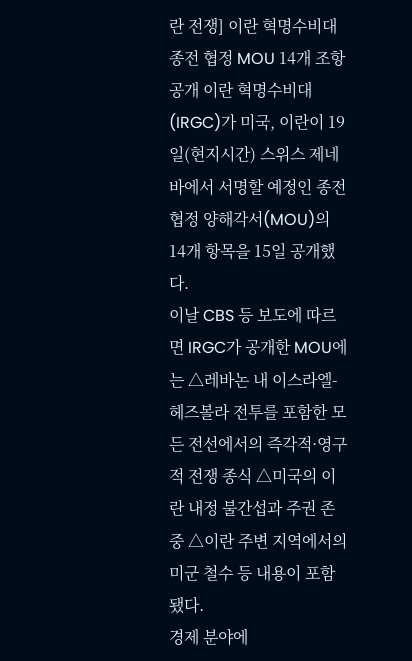란 전쟁] 이란 혁명수비대 종전 협정 MOU 14개 조항 공개 이란 혁명수비대(IRGC)가 미국, 이란이 19일(현지시간) 스위스 제네바에서 서명할 예정인 종전 협정 양해각서(MOU)의 14개 항목을 15일 공개했다.
이날 CBS 등 보도에 따르면 IRGC가 공개한 MOU에는 △레바논 내 이스라엘-헤즈볼라 전투를 포함한 모든 전선에서의 즉각적·영구적 전쟁 종식 △미국의 이란 내정 불간섭과 주권 존중 △이란 주변 지역에서의 미군 철수 등 내용이 포함됐다.
경제 분야에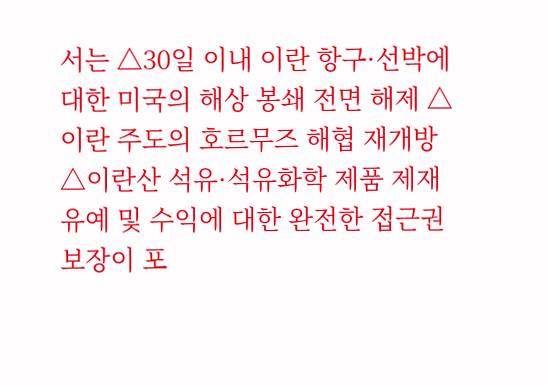서는 △30일 이내 이란 항구·선박에 대한 미국의 해상 봉쇄 전면 해제 △이란 주도의 호르무즈 해협 재개방 △이란산 석유·석유화학 제품 제재 유예 및 수익에 대한 완전한 접근권 보장이 포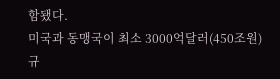함됐다.
미국과 동맹국이 최소 3000억달러(450조원) 규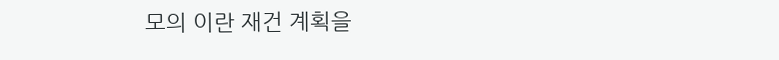모의 이란 재건 계획을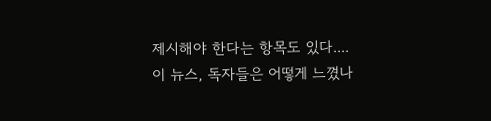제시해야 한다는 항목도 있다....
이 뉴스, 독자들은 어떻게 느꼈나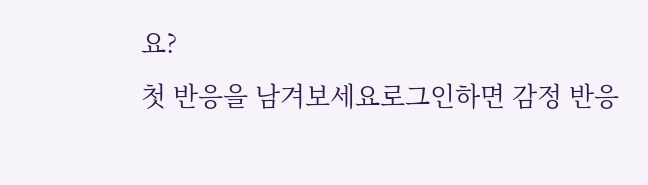요?
첫 반응을 남겨보세요로그인하면 감정 반응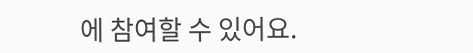에 참여할 수 있어요.